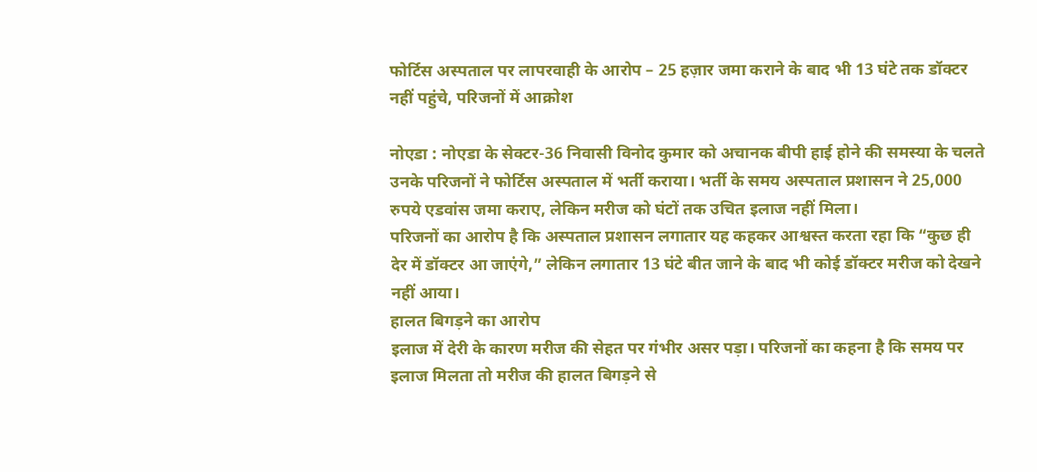फोर्टिस अस्पताल पर लापरवाही के आरोप – 25 हज़ार जमा कराने के बाद भी 13 घंटे तक डॉक्टर नहीं पहुंचे, परिजनों में आक्रोश

नोएडा : नोएडा के सेक्टर-36 निवासी विनोद कुमार को अचानक बीपी हाई होने की समस्या के चलते उनके परिजनों ने फोर्टिस अस्पताल में भर्ती कराया। भर्ती के समय अस्पताल प्रशासन ने 25,000 रुपये एडवांस जमा कराए, लेकिन मरीज को घंटों तक उचित इलाज नहीं मिला।
परिजनों का आरोप है कि अस्पताल प्रशासन लगातार यह कहकर आश्वस्त करता रहा कि “कुछ ही देर में डॉक्टर आ जाएंगे,” लेकिन लगातार 13 घंटे बीत जाने के बाद भी कोई डॉक्टर मरीज को देखने नहीं आया।
हालत बिगड़ने का आरोप
इलाज में देरी के कारण मरीज की सेहत पर गंभीर असर पड़ा। परिजनों का कहना है कि समय पर इलाज मिलता तो मरीज की हालत बिगड़ने से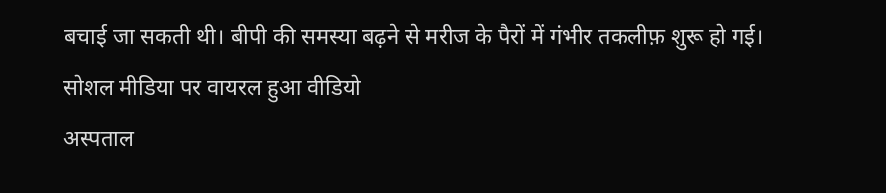बचाई जा सकती थी। बीपी की समस्या बढ़ने से मरीज के पैरों में गंभीर तकलीफ़ शुरू हो गई।
सोशल मीडिया पर वायरल हुआ वीडियो
अस्पताल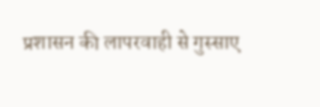प्रशासन की लापरवाही से गुस्साए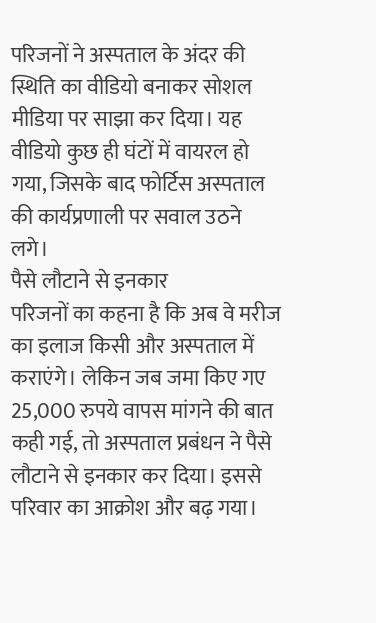परिजनों ने अस्पताल के अंदर की स्थिति का वीडियो बनाकर सोशल मीडिया पर साझा कर दिया। यह वीडियो कुछ ही घंटों में वायरल हो गया, जिसके बाद फोर्टिस अस्पताल की कार्यप्रणाली पर सवाल उठने लगे।
पैसे लौटाने से इनकार
परिजनों का कहना है कि अब वे मरीज का इलाज किसी और अस्पताल में कराएंगे। लेकिन जब जमा किए गए 25,000 रुपये वापस मांगने की बात कही गई, तो अस्पताल प्रबंधन ने पैसे लौटाने से इनकार कर दिया। इससे परिवार का आक्रोश और बढ़ गया।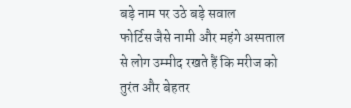बड़े नाम पर उठे बड़े सवाल
फोर्टिस जैसे नामी और महंगे अस्पताल से लोग उम्मीद रखते हैं कि मरीज को तुरंत और बेहतर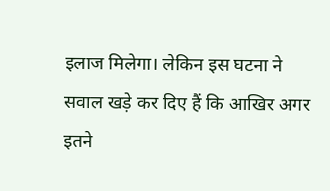इलाज मिलेगा। लेकिन इस घटना ने सवाल खड़े कर दिए हैं कि आखिर अगर इतने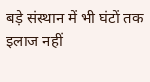बड़े संस्थान में भी घंटों तक इलाज नहीं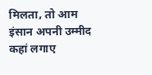मिलता, तो आम इंसान अपनी उम्मीद कहां लगाए